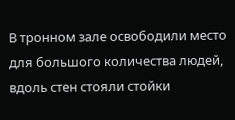В тронном зале освободили место для большого количества людей, вдоль стен стояли стойки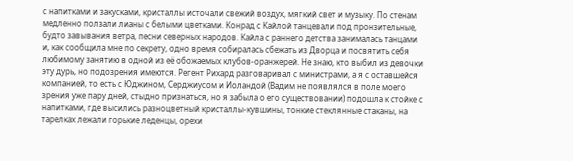с напитками и закусками, кристаллы источали свежий воздух, мягкий свет и музыку. По стенам медленно ползали лианы с белыми цветками. Конрад с Кайлой танцевали под пронзительные, будто завывания ветра, песни северных народов. Кайла с раннего детства занималась танцами и, как сообщила мне по секрету, одно время собиралась сбежать из Дворца и посвятить себя любимому занятию в одной из её обожаемых клубов-оранжерей. Не знаю, кто выбил из девочки эту дурь, но подозрения имеются. Регент Рихард разговаривал с министрами, а я с оставшейся компанией, то есть с Юджином, Серджиусом и Иоландой (Вадим не появлялся в поле моего зрения уже пару дней, стыдно признаться, но я забыла о его существовании) подошла к стойке с напитками, где высились разноцветный кристаллы-кувшины, тонкие стеклянные стаканы, на тарелках лежали горькие леденцы, орехи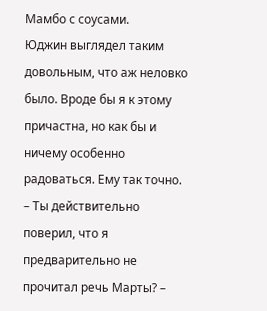Мамбо с соусами.
Юджин выглядел таким довольным, что аж неловко было. Вроде бы я к этому причастна, но как бы и ничему особенно радоваться. Ему так точно.
– Ты действительно поверил, что я предварительно не прочитал речь Марты? –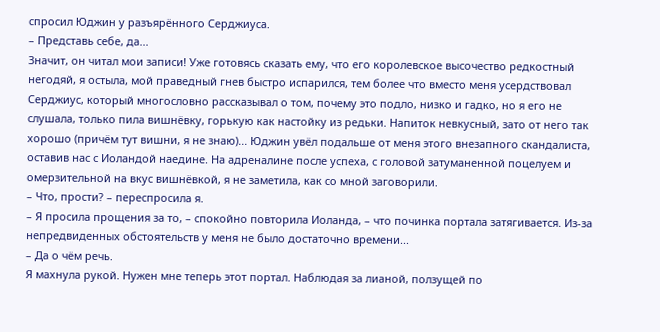спросил Юджин у разъярённого Серджиуса.
– Представь себе, да...
Значит, он читал мои записи! Уже готовясь сказать ему, что его королевское высочество редкостный негодяй, я остыла, мой праведный гнев быстро испарился, тем более что вместо меня усердствовал Серджиус, который многословно рассказывал о том, почему это подло, низко и гадко, но я его не слушала, только пила вишнёвку, горькую как настойку из редьки. Напиток невкусный, зато от него так хорошо (причём тут вишни, я не знаю)... Юджин увёл подальше от меня этого внезапного скандалиста, оставив нас с Иоландой наедине. На адреналине после успеха, с головой затуманенной поцелуем и омерзительной на вкус вишнёвкой, я не заметила, как со мной заговорили.
– Что, прости? – переспросила я.
– Я просила прощения за то, – спокойно повторила Иоланда, – что починка портала затягивается. Из-за непредвиденных обстоятельств у меня не было достаточно времени...
– Да о чём речь.
Я махнула рукой. Нужен мне теперь этот портал. Наблюдая за лианой, ползущей по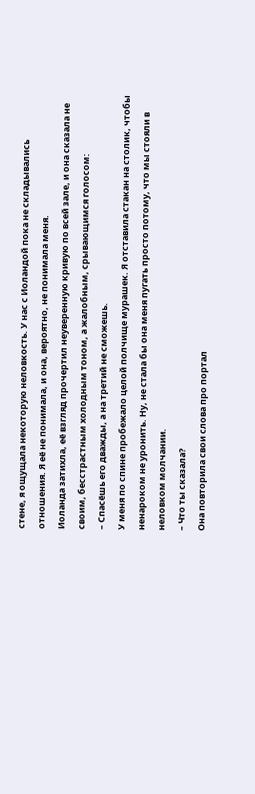стене, я ощущала некоторую неловкость. У нас с Иоландой пока не складывались отношения. Я её не понимала, и она, вероятно, не понимала меня.
Иоланда затихла, её взгляд прочертил неуверенную кривую по всей зале, и она сказала не своим, бесстрастным холодным тоном, а жалобным, срывающимся голосом:
– Спасёшь его дважды, а на третий не сможешь.
У меня по спине пробежало целой полчище мурашек. Я отставила стакан на столик, чтобы ненароком не уронить. Ну, не стала бы она меня пугать просто потому, что мы стояли в неловком молчании.
– Что ты сказала?
Она повторила свои слова про портал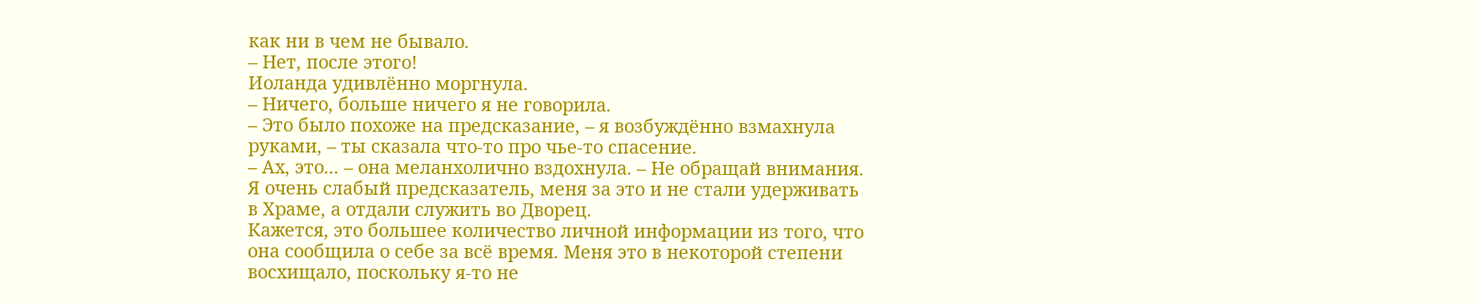как ни в чем не бывало.
– Нет, после этого!
Иоланда удивлённо моргнула.
– Ничего, больше ничего я не говорила.
– Это было похоже на предсказание, – я возбуждённо взмахнула руками, – ты сказала что-то про чье-то спасение.
– Ах, это... – она меланхолично вздохнула. – Не обращай внимания. Я очень слабый предсказатель, меня за это и не стали удерживать в Храме, а отдали служить во Дворец.
Кажется, это большее количество личной информации из того, что она сообщила о себе за всё время. Меня это в некоторой степени восхищало, поскольку я-то не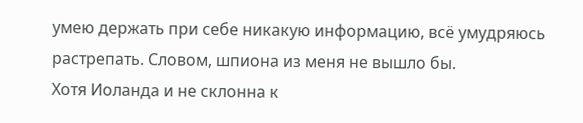умею держать при себе никакую информацию, всё умудряюсь растрепать. Словом, шпиона из меня не вышло бы.
Хотя Иоланда и не склонна к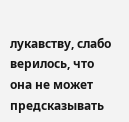лукавству, слабо верилось, что она не может предсказывать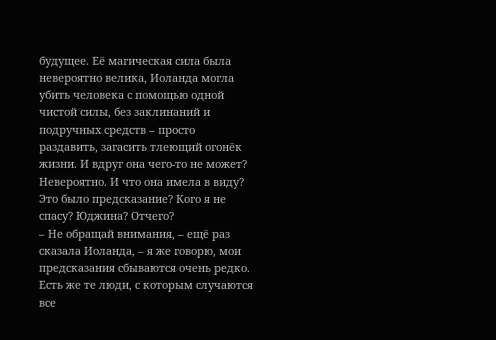будущее. Её магическая сила была невероятно велика, Иоланда могла убить человека с помощью одной чистой силы, без заклинаний и подручных средств – просто раздавить, загасить тлеющий огонёк жизни. И вдруг она чего-то не может? Невероятно. И что она имела в виду? Это было предсказание? Кого я не спасу? Юджина? Отчего?
– Не обращай внимания, – ещё раз сказала Иоланда, – я же говорю, мои предсказания сбываются очень редко.
Есть же те люди, с которым случаются все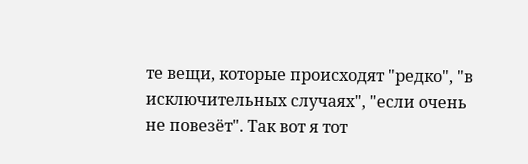те вещи, которые происходят "редко", "в исключительных случаях", "если очень не повезёт". Так вот я тот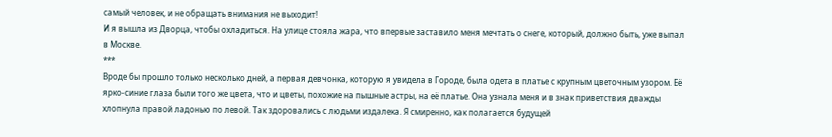самый человек, и не обращать внимания не выходит!
И я вышла из Дворца, чтобы охладиться. На улице стояла жара, что впервые заставило меня мечтать о снеге, который, должно быть, уже выпал в Москве.
***
Вроде бы прошло только несколько дней, а первая девчонка, которую я увидела в Городе, была одета в платье с крупным цветочным узором. Её ярко-синие глаза были того же цвета, что и цветы, похожие на пышные астры, на её платье. Она узнала меня и в знак приветствия дважды хлопнула правой ладонью по левой. Так здоровались с людьми издалека. Я смиренно, как полагается будущей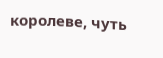королеве, чуть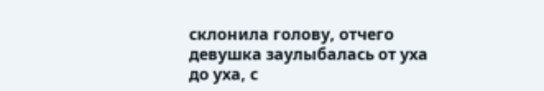склонила голову, отчего девушка заулыбалась от уха до уха, с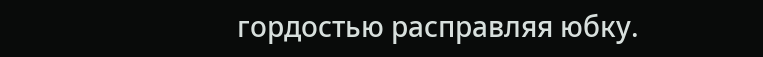гордостью расправляя юбку.